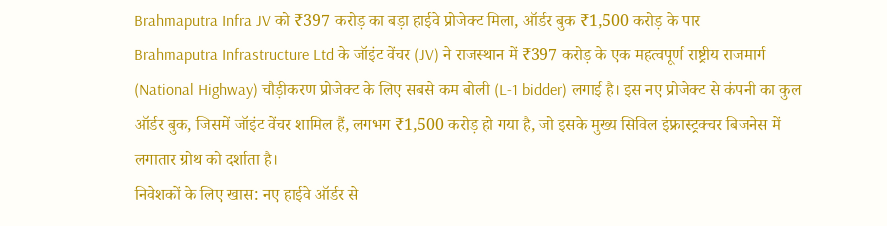Brahmaputra Infra JV को ₹397 करोड़ का बड़ा हाईवे प्रोजेक्ट मिला, ऑर्डर बुक ₹1,500 करोड़ के पार
Brahmaputra Infrastructure Ltd के जॉइंट वेंचर (JV) ने राजस्थान में ₹397 करोड़ के एक महत्वपूर्ण राष्ट्रीय राजमार्ग (National Highway) चौड़ीकरण प्रोजेक्ट के लिए सबसे कम बोली (L-1 bidder) लगाई है। इस नए प्रोजेक्ट से कंपनी का कुल ऑर्डर बुक, जिसमें जॉइंट वेंचर शामिल हैं, लगभग ₹1,500 करोड़ हो गया है, जो इसके मुख्य सिविल इंफ्रास्ट्रक्चर बिजनेस में लगातार ग्रोथ को दर्शाता है।
निवेशकों के लिए खास: नए हाईवे ऑर्डर से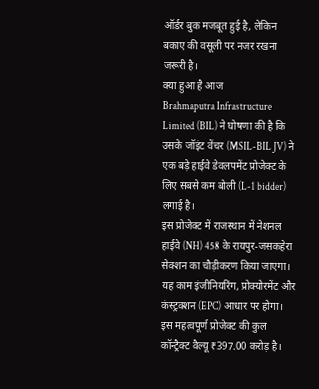ऑर्डर बुक मजबूत हुई है, लेकिन बकाए की वसूली पर नजर रखना जरूरी है।
क्या हुआ है आज
Brahmaputra Infrastructure Limited (BIL) ने घोषणा की है कि उसके जॉइंट वेंचर (MSIL-BIL JV) ने एक बड़े हाईवे डेवलपमेंट प्रोजेक्ट के लिए सबसे कम बोली (L-1 bidder) लगाई है।
इस प्रोजेक्ट में राजस्थान में नेशनल हाईवे (NH) 458 के रायपुर-जसकहेरा सेक्शन का चौड़ीकरण किया जाएगा। यह काम इंजीनियरिंग, प्रोक्योरमेंट और कंस्ट्रक्शन (EPC) आधार पर होगा।
इस महत्वपूर्ण प्रोजेक्ट की कुल कॉन्ट्रैक्ट वैल्यू ₹397.00 करोड़ है।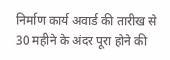निर्माण कार्य अवार्ड की तारीख से 30 महीने के अंदर पूरा होने की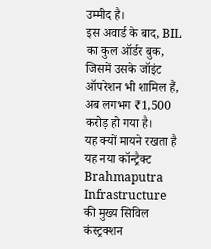उम्मीद है।
इस अवार्ड के बाद, BIL का कुल ऑर्डर बुक, जिसमें उसके जॉइंट ऑपरेशन भी शामिल हैं, अब लगभग ₹1,500 करोड़ हो गया है।
यह क्यों मायने रखता है
यह नया कॉन्ट्रैक्ट Brahmaputra Infrastructure की मुख्य सिविल कंस्ट्रक्शन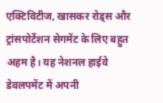एक्टिविटीज, खासकर रोड्स और ट्रांसपोर्टेशन सेगमेंट के लिए बहुत अहम है। यह नेशनल हाईवे डेवलपमेंट में अपनी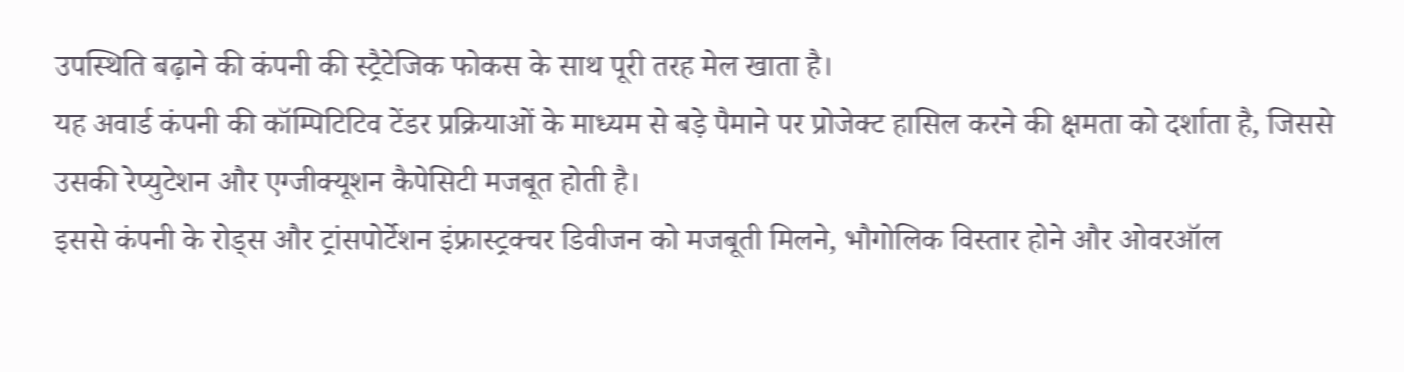उपस्थिति बढ़ाने की कंपनी की स्ट्रैटेजिक फोकस के साथ पूरी तरह मेल खाता है।
यह अवार्ड कंपनी की कॉम्पिटिटिव टेंडर प्रक्रियाओं के माध्यम से बड़े पैमाने पर प्रोजेक्ट हासिल करने की क्षमता को दर्शाता है, जिससे उसकी रेप्युटेशन और एग्जीक्यूशन कैपेसिटी मजबूत होती है।
इससे कंपनी के रोड्स और ट्रांसपोर्टेशन इंफ्रास्ट्रक्चर डिवीजन को मजबूती मिलने, भौगोलिक विस्तार होने और ओवरऑल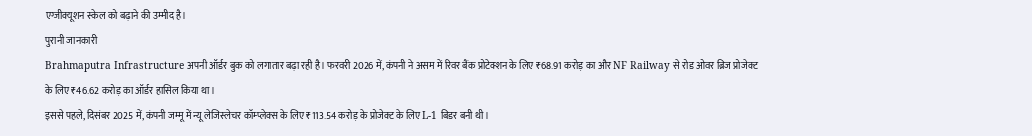एग्जीक्यूशन स्केल को बढ़ाने की उम्मीद है।
पुरानी जानकारी
Brahmaputra Infrastructure अपनी ऑर्डर बुक को लगातार बढ़ा रही है। फरवरी 2026 में, कंपनी ने असम में रिवर बैंक प्रोटेक्शन के लिए ₹68.91 करोड़ का और NF Railway से रोड ओवर ब्रिज प्रोजेक्ट के लिए ₹46.62 करोड़ का ऑर्डर हासिल किया था।
इससे पहले, दिसंबर 2025 में, कंपनी जम्मू में न्यू लेजिस्लेचर कॉम्प्लेक्स के लिए ₹113.54 करोड़ के प्रोजेक्ट के लिए L-1 बिडर बनी थी।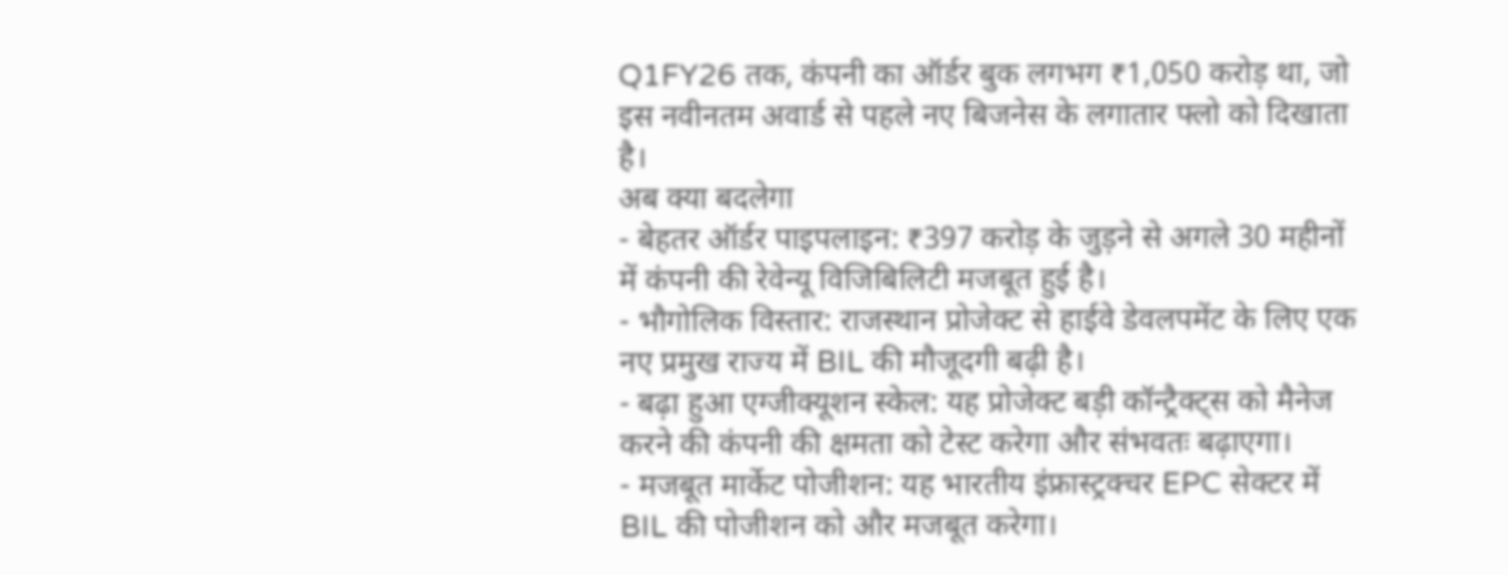Q1FY26 तक, कंपनी का ऑर्डर बुक लगभग ₹1,050 करोड़ था, जो इस नवीनतम अवार्ड से पहले नए बिजनेस के लगातार फ्लो को दिखाता है।
अब क्या बदलेगा
- बेहतर ऑर्डर पाइपलाइन: ₹397 करोड़ के जुड़ने से अगले 30 महीनों में कंपनी की रेवेन्यू विजिबिलिटी मजबूत हुई है।
- भौगोलिक विस्तार: राजस्थान प्रोजेक्ट से हाईवे डेवलपमेंट के लिए एक नए प्रमुख राज्य में BIL की मौजूदगी बढ़ी है।
- बढ़ा हुआ एग्जीक्यूशन स्केल: यह प्रोजेक्ट बड़ी कॉन्ट्रैक्ट्स को मैनेज करने की कंपनी की क्षमता को टेस्ट करेगा और संभवतः बढ़ाएगा।
- मजबूत मार्केट पोजीशन: यह भारतीय इंफ्रास्ट्रक्चर EPC सेक्टर में BIL की पोजीशन को और मजबूत करेगा।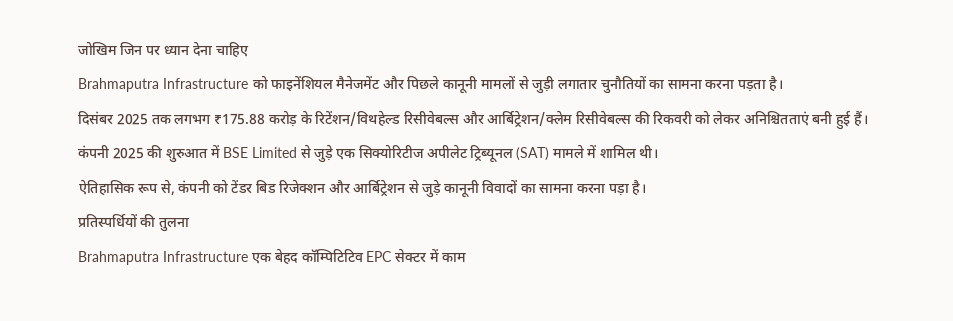जोखिम जिन पर ध्यान देना चाहिए
Brahmaputra Infrastructure को फाइनेंशियल मैनेजमेंट और पिछले कानूनी मामलों से जुड़ी लगातार चुनौतियों का सामना करना पड़ता है।
दिसंबर 2025 तक लगभग ₹175.88 करोड़ के रिटेंशन/विथहेल्ड रिसीवेबल्स और आर्बिट्रेशन/क्लेम रिसीवेबल्स की रिकवरी को लेकर अनिश्चितताएं बनी हुई हैं।
कंपनी 2025 की शुरुआत में BSE Limited से जुड़े एक सिक्योरिटीज अपीलेट ट्रिब्यूनल (SAT) मामले में शामिल थी।
ऐतिहासिक रूप से, कंपनी को टेंडर बिड रिजेक्शन और आर्बिट्रेशन से जुड़े कानूनी विवादों का सामना करना पड़ा है।
प्रतिस्पर्धियों की तुलना
Brahmaputra Infrastructure एक बेहद कॉम्पिटिटिव EPC सेक्टर में काम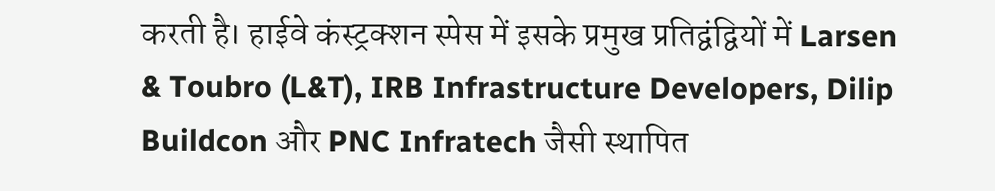करती है। हाईवे कंस्ट्रक्शन स्पेस में इसके प्रमुख प्रतिद्वंद्वियों में Larsen & Toubro (L&T), IRB Infrastructure Developers, Dilip Buildcon और PNC Infratech जैसी स्थापित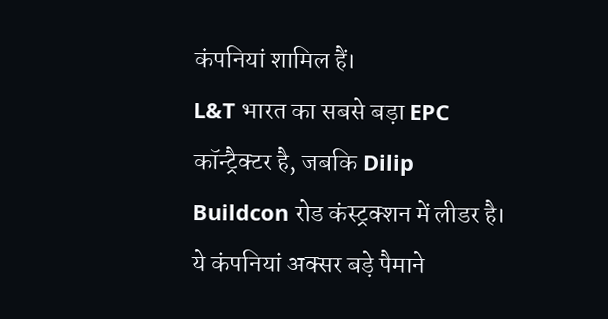कंपनियां शामिल हैं।
L&T भारत का सबसे बड़ा EPC कॉन्ट्रैक्टर है, जबकि Dilip Buildcon रोड कंस्ट्रक्शन में लीडर है। ये कंपनियां अक्सर बड़े पैमाने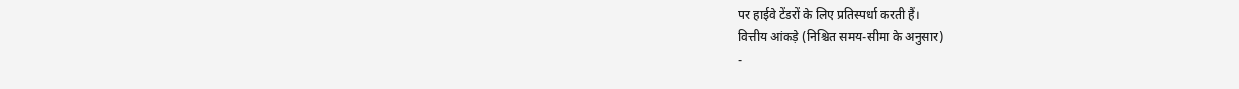पर हाईवे टेंडरों के लिए प्रतिस्पर्धा करती हैं।
वित्तीय आंकड़े (निश्चित समय-सीमा के अनुसार)
-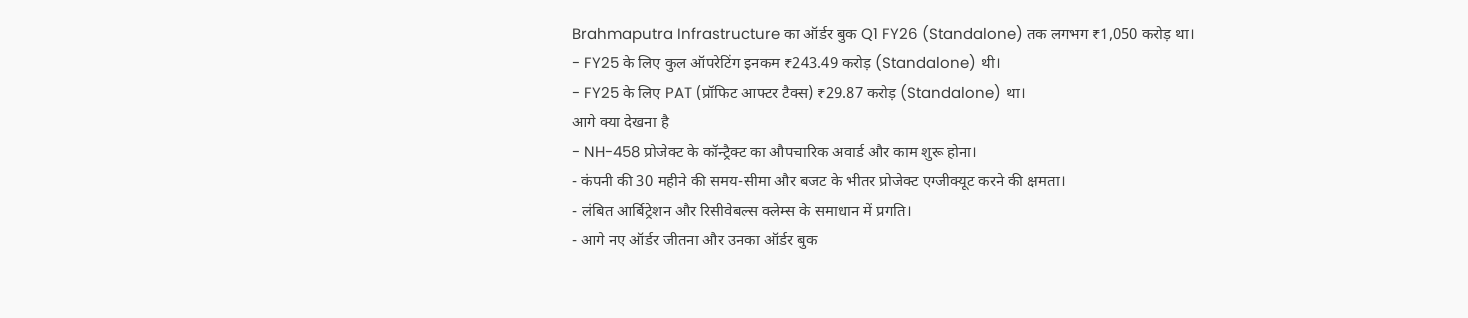Brahmaputra Infrastructure का ऑर्डर बुक Q1 FY26 (Standalone) तक लगभग ₹1,050 करोड़ था।
- FY25 के लिए कुल ऑपरेटिंग इनकम ₹243.49 करोड़ (Standalone) थी।
- FY25 के लिए PAT (प्रॉफिट आफ्टर टैक्स) ₹29.87 करोड़ (Standalone) था।
आगे क्या देखना है
- NH-458 प्रोजेक्ट के कॉन्ट्रैक्ट का औपचारिक अवार्ड और काम शुरू होना।
- कंपनी की 30 महीने की समय-सीमा और बजट के भीतर प्रोजेक्ट एग्जीक्यूट करने की क्षमता।
- लंबित आर्बिट्रेशन और रिसीवेबल्स क्लेम्स के समाधान में प्रगति।
- आगे नए ऑर्डर जीतना और उनका ऑर्डर बुक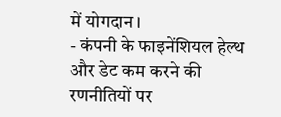में योगदान।
- कंपनी के फाइनेंशियल हेल्थ और डेट कम करने की रणनीतियों पर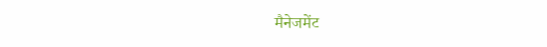मैनेजमेंट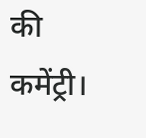की कमेंट्री।